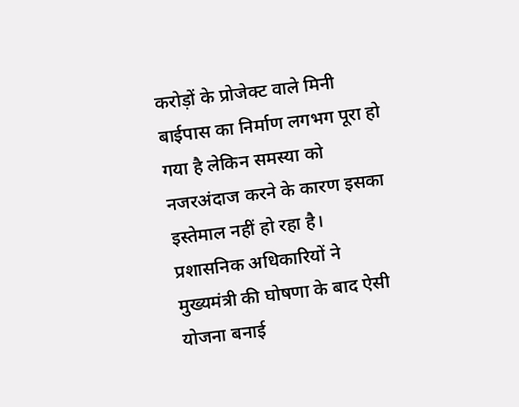करोड़ों के प्रोजेक्ट वाले मिनी बाईपास का निर्माण लगभग पूरा हो गया है लेकिन समस्या को नजरअंदाज करने के कारण इसका इस्तेमाल नहीं हो रहा है। प्रशासनिक अधिकारियों ने मुख्यमंत्री की घोषणा के बाद ऐसी योजना बनाई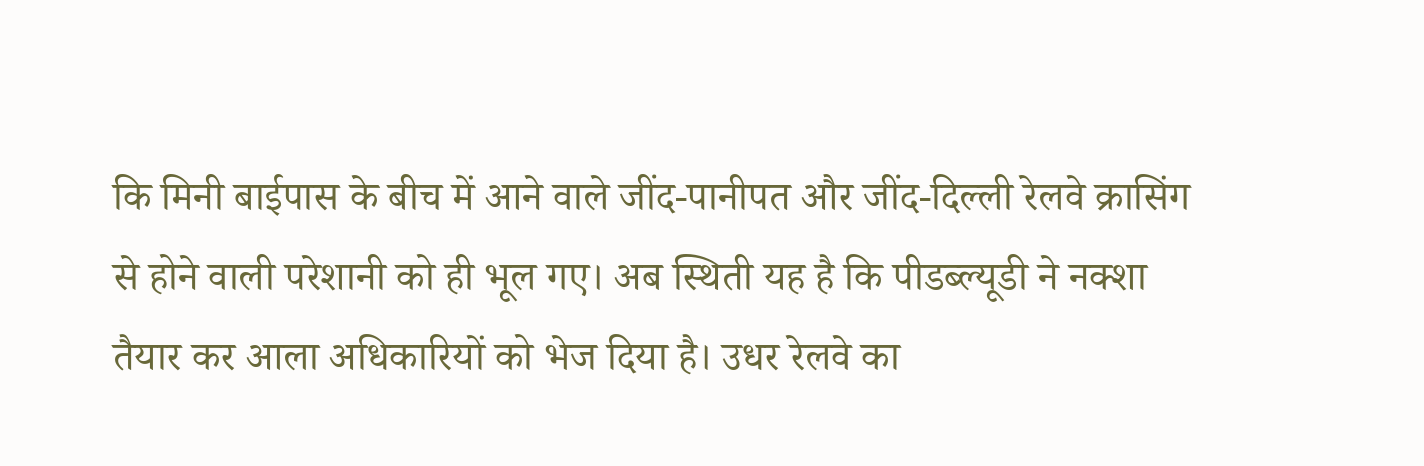कि मिनी बाईपास के बीच में आने वाले जींद-पानीपत और जींद-दिल्ली रेलवे क्रासिंग से होने वाली परेशानी को ही भूल गए। अब स्थिती यह है कि पीडब्ल्यूडी ने नक्शा तैयार कर आला अधिकारियों को भेज दिया है। उधर रेलवे का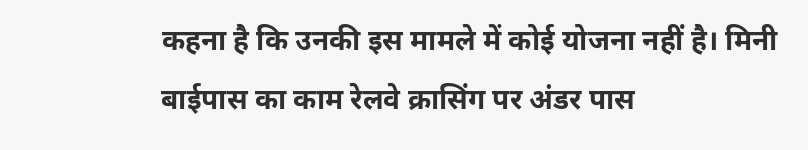कहना है कि उनकी इस मामले में कोई योजना नहीं है। मिनी बाईपास का काम रेलवे क्रासिंग पर अंडर पास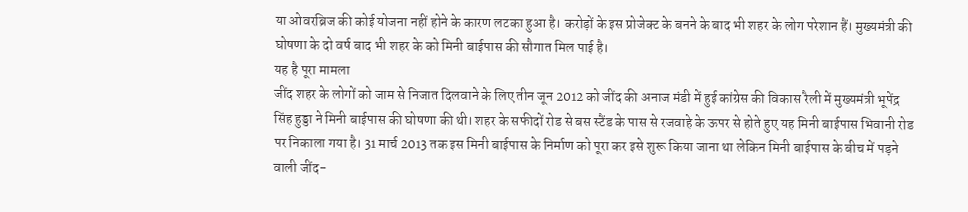या ओवरब्रिज की कोई योजना नहीं होने के कारण लटका हुआ है। करोड़ों के इस प्रोजेक्ट के बनने के बाद भी शहर के लोग परेशान हैं। मुख्यमंत्री की घोषणा के दो वर्ष बाद भी शहर के को मिनी बाईपास की सौगात मिल पाई है।
यह है पूरा मामला
जींद शहर के लोगों को जाम से निजात दिलवाने के लिए तीन जून 2012 को जींद की अनाज मंडी में हुई कांग्रेस की विकास रैली में मुख्यमंत्री भूपेंद्र सिंह हुड्डा ने मिनी बाईपास की घोषणा की थी। शहर के सफीदों रोड से बस स्टैंड के पास से रजवाहे के ऊपर से होते हुए यह मिनी बाईपास भिवानी रोड पर निकाला गया है। 31 मार्च 2013 तक इस मिनी बाईपास के निर्माण को पूरा कर इसे शुरू किया जाना था लेकिन मिनी बाईपास के बीच में पड़ने वाली जींद-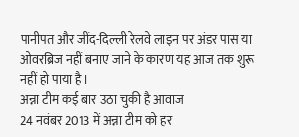पानीपत और जींद-दिल्ली रेलवे लाइन पर अंडर पास या ओवरब्रिज नहीं बनाए जाने के कारण यह आज तक शुरू नहीं हो पाया है।
अन्ना टीम कई बार उठा चुकी है आवाज
24 नवंबर 2013 में अन्ना टीम को हर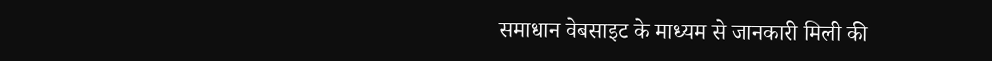समाधान वेबसाइट के माध्यम से जानकारी मिली की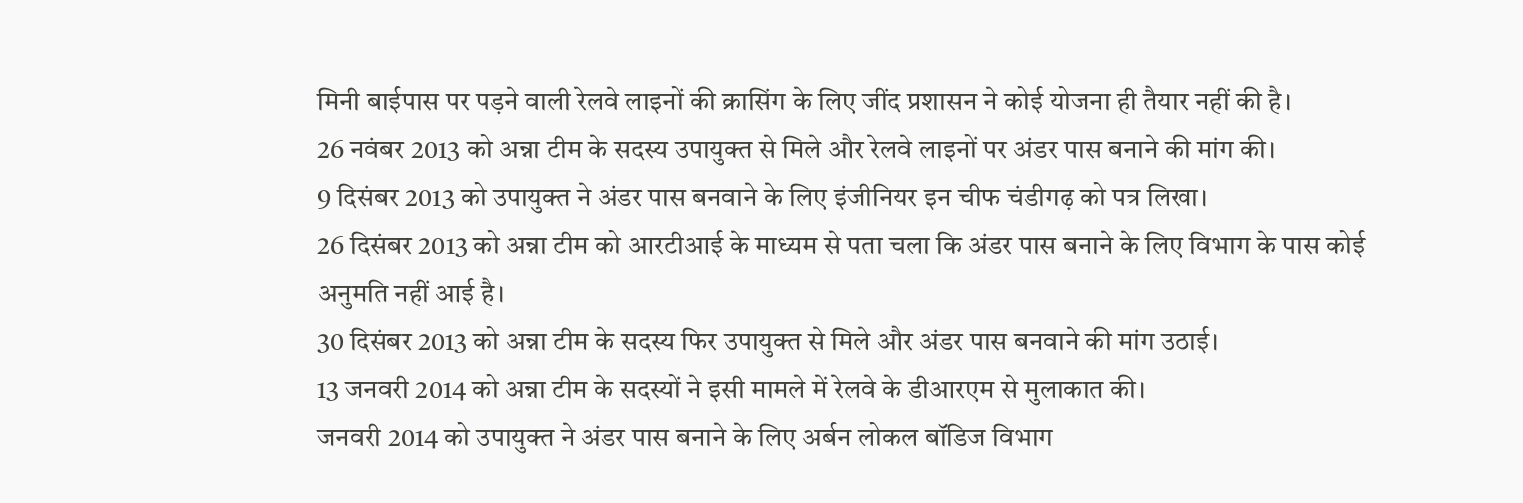मिनी बाईपास पर पड़ने वाली रेलवे लाइनों की क्रासिंग के लिए जींद प्रशासन ने कोई योजना ही तैयार नहीं की है।
26 नवंबर 2013 को अन्ना टीम के सदस्य उपायुक्त से मिले और रेलवे लाइनों पर अंडर पास बनाने की मांग की।
9 दिसंबर 2013 को उपायुक्त ने अंडर पास बनवाने के लिए इंजीनियर इन चीफ चंडीगढ़ को पत्र लिखा।
26 दिसंबर 2013 को अन्ना टीम को आरटीआई के माध्यम से पता चला कि अंडर पास बनाने के लिए विभाग के पास कोई अनुमति नहीं आई है।
30 दिसंबर 2013 को अन्ना टीम के सदस्य फिर उपायुक्त से मिले और अंडर पास बनवाने की मांग उठाई।
13 जनवरी 2014 को अन्ना टीम के सदस्यों ने इसी मामले में रेलवे के डीआरएम से मुलाकात की।
जनवरी 2014 को उपायुक्त ने अंडर पास बनाने के लिए अर्बन लोकल बॉडिज विभाग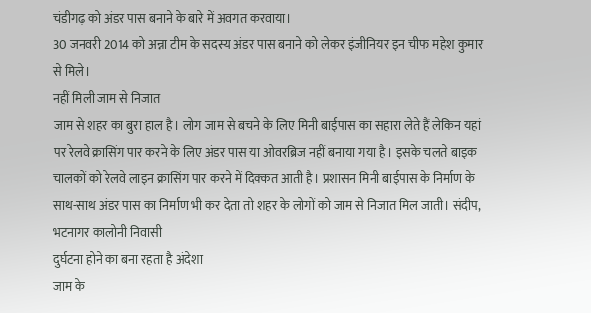चंडीगढ़ को अंडर पास बनाने के बारे में अवगत करवाया।
30 जनवरी 2014 को अन्ना टीम के सदस्य अंडर पास बनाने को लेकर इंजीनियर इन चीफ महेश कुमार से मिले।
नहीं मिली जाम से निजात
जाम से शहर का बुरा हाल है। लोग जाम से बचने के लिए मिनी बाईपास का सहारा लेते हैं लेकिन यहां पर रेलवे क्रासिंग पार करने के लिए अंडर पास या ओवरब्रिज नहीं बनाया गया है। इसके चलते बाइक चालकों को रेलवे लाइन क्रासिंग पार करने में दिक्कत आती है। प्रशासन मिनी बाईपास के निर्माण के साथ-साथ अंडर पास का निर्माण भी कर देता तो शहर के लोगों को जाम से निजात मिल जाती। संदीप, भटनागर कालोनी निवासी
दुर्घटना होने का बना रहता है अंदेशा
जाम के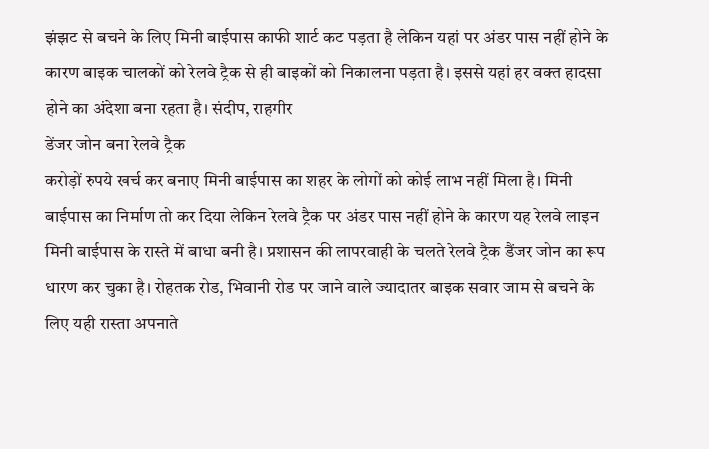झंझट से बचने के लिए मिनी बाईपास काफी शार्ट कट पड़ता है लेकिन यहां पर अंडर पास नहीं होने के कारण बाइक चालकों को रेलवे ट्रैक से ही बाइकों को निकालना पड़ता है। इससे यहां हर वक्त हादसा होने का अंदेशा बना रहता है। संदीप, राहगीर
डेंजर जोन बना रेलवे ट्रैक
करोड़ों रुपये खर्च कर बनाए मिनी बाईपास का शहर के लोगों को कोई लाभ नहीं मिला है। मिनी बाईपास का निर्माण तो कर दिया लेकिन रेलवे ट्रैक पर अंडर पास नहीं होने के कारण यह रेलवे लाइन मिनी बाईपास के रास्ते में बाधा बनी है। प्रशासन की लापरवाही के चलते रेलवे ट्रैक डैंजर जोन का रूप धारण कर चुका है। रोहतक रोड, भिवानी रोड पर जाने वाले ज्यादातर बाइक सवार जाम से बचने के लिए यही रास्ता अपनाते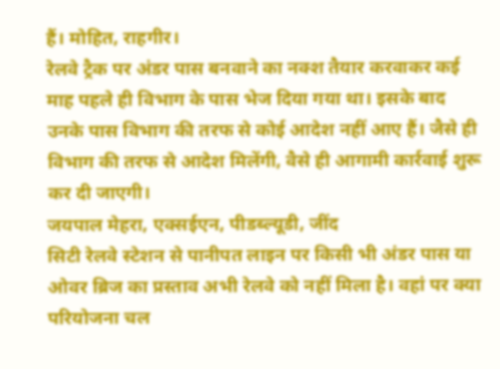हैं। मोहित, राहगीर।
रेलवे ट्रैक पर अंडर पास बनवाने का नक्श तैयार करवाकर कई माह पहले ही विभाग के पास भेज दिया गया था। इसके बाद उनके पास विभाग की तरफ से कोई आदेश नहीं आए हैं। जैसे ही विभाग की तरफ से आदेश मिलेंगी, वैसे ही आगामी कार्रवाई शुरू कर दी जाएगी।
जयपाल मेहरा, एक्सईएन, पीडब्ल्यूडी, जींद
सिटी रेलवे स्टेशन से पानीपत लाइन पर किसी भी अंडर पास या ओवर ब्रिज का प्रस्ताव अभी रेलवे को नहीं मिला है। वहां पर क्या परियोजना चल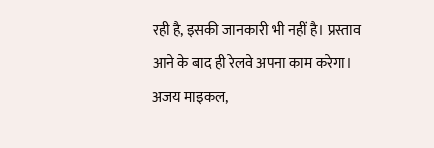रही है, इसकी जानकारी भी नहीं है। प्रस्ताव आने के बाद ही रेलवे अपना काम करेगा।
अजय माइकल,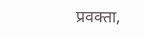प्रवक्ता,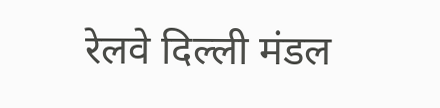रेलवे दिल्ली मंडल